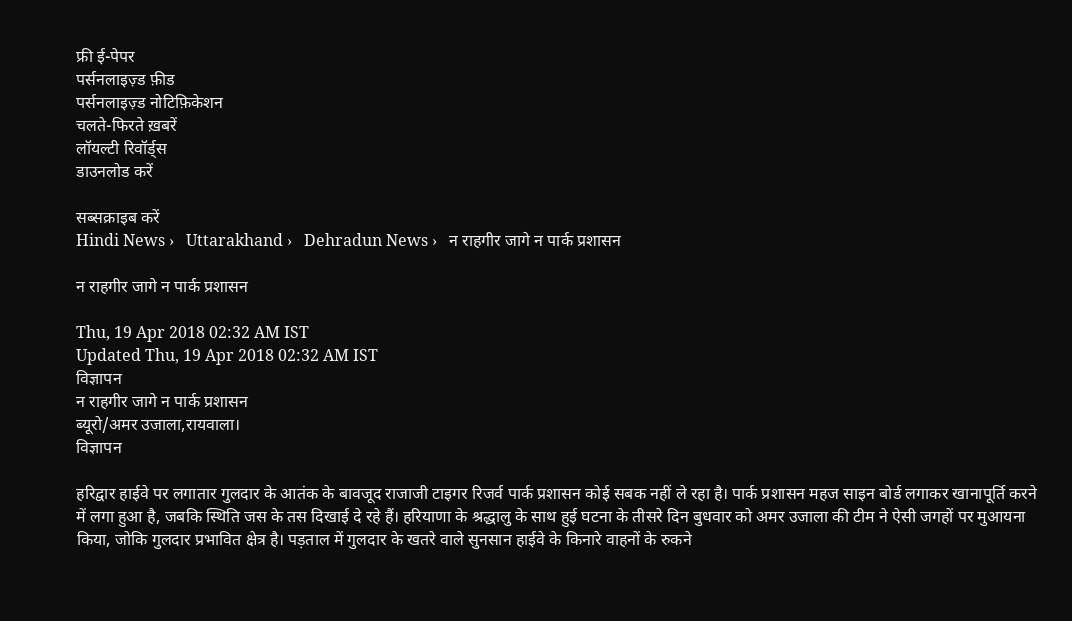फ्री ई-पेपर
पर्सनलाइज़्ड फ़ीड
पर्सनलाइज़्ड नोटिफ़िकेशन
चलते-फिरते ख़बरें
लॉयल्टी रिवॉर्ड्स
डाउनलोड करें

सब्सक्राइब करें
Hindi News ›   Uttarakhand ›   Dehradun News ›   न राहगीर जागे न पार्क प्रशासन

न राहगीर जागे न पार्क प्रशासन

Thu, 19 Apr 2018 02:32 AM IST
Updated Thu, 19 Apr 2018 02:32 AM IST
विज्ञापन
न राहगीर जागे न पार्क प्रशासन
ब्यूरो/अमर उजाला,रायवाला।
विज्ञापन

हरिद्वार हाईवे पर लगातार गुलदार के आतंक के बावजूद राजाजी टाइगर रिजर्व पार्क प्रशासन कोई सबक नहीं ले रहा है। पार्क प्रशासन महज साइन बोर्ड लगाकर खानापूर्ति करने में लगा हुआ है, जबकि स्थिति जस के तस दिखाई दे रहे हैं। हरियाणा के श्रद्धालु के साथ हुई घटना के तीसरे दिन बुधवार को अमर उजाला की टीम ने ऐसी जगहों पर मुआयना किया, जोकि गुलदार प्रभावित क्षेत्र है। पड़ताल में गुलदार के खतरे वाले सुनसान हाईवे के किनारे वाहनों के रुकने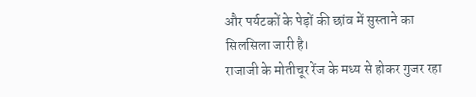और पर्यटकों के पेड़ों की छांव में सुस्ताने का सिलसिला जारी है।
राजाजी के मोतीचूर रेंज के मध्य से होकर गुजर रहा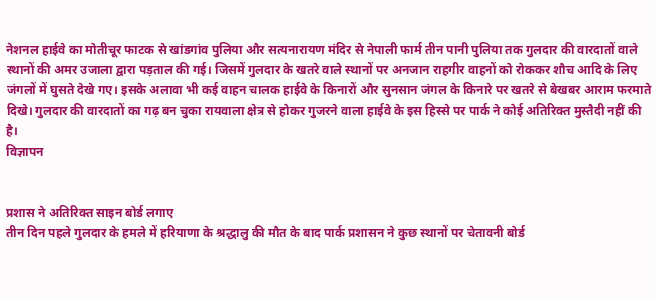नेशनल हाईवे का मोतीचूर फाटक से खांडगांव पुलिया और सत्यनारायण मंदिर से नेपाली फार्म तीन पानी पुलिया तक गुलदार की वारदातों वाले स्थानों की अमर उजाला द्वारा पड़ताल की गई। जिसमें गुलदार के खतरे वाले स्थानों पर अनजान राहगीर वाहनों को रोककर शौच आदि के लिए जंगलों में घुसते देखे गए। इसके अलावा भी कई वाहन चालक हाईवे के किनारों और सुनसान जंगल के किनारे पर खतरे से बेखबर आराम फरमाते दिखे। गुलदार की वारदातों का गढ़ बन चुका रायवाला क्षेत्र से होकर गुजरने वाला हाईवे के इस हिस्से पर पार्क ने कोई अतिरिक्त मुस्तैदी नहीं की है।
विज्ञापन


प्रशास ने अतिरिक्त साइन बोर्ड लगाए
तीन दिन पहले गुलदार के हमले में हरियाणा के श्रद्धालु की मौत के बाद पार्क प्रशासन ने कुछ स्थानों पर चेतावनी बोर्ड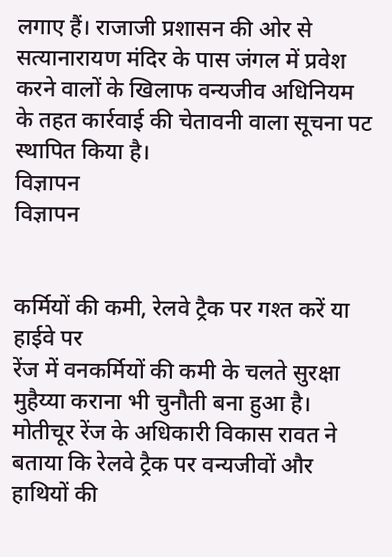लगाए हैं। राजाजी प्रशासन की ओर से सत्यानारायण मंदिर के पास जंगल में प्रवेश करने वालों के खिलाफ वन्यजीव अधिनियम के तहत कार्रवाई की चेतावनी वाला सूचना पट स्थापित किया है।
विज्ञापन
विज्ञापन


कर्मियों की कमी, रेलवे ट्रैक पर गश्त करें या हाईवे पर
रेंज में वनकर्मियों की कमी के चलते सुरक्षा मुहैय्या कराना भी चुनौती बना हुआ है। मोतीचूर रेंज के अधिकारी विकास रावत ने बताया कि रेलवे ट्रैक पर वन्यजीवों और हाथियों की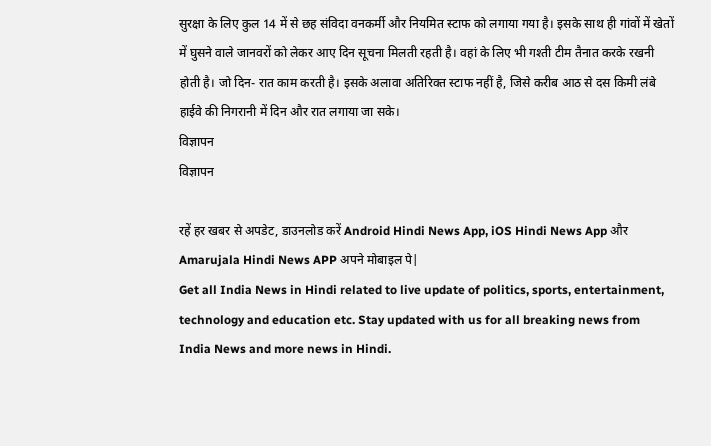सुरक्षा के लिए कुल 14 में से छह संविदा वनकर्मी और नियमित स्टाफ को लगाया गया है। इसके साथ ही गांवों में खेतों में घुसने वाले जानवरों को लेकर आए दिन सूचना मिलती रहती है। वहां के लिए भी गश्ती टीम तैनात करके रखनी होती है। जो दिन- रात काम करती है। इसके अलावा अतिरिक्त स्टाफ नहीं है, जिसे करीब आठ से दस किमी लंबे हाईवे की निगरानी में दिन और रात लगाया जा सके।
विज्ञापन
विज्ञापन

रहें हर खबर से अपडेट, डाउनलोड करें Android Hindi News App, iOS Hindi News App और Amarujala Hindi News APP अपने मोबाइल पे|
Get all India News in Hindi related to live update of politics, sports, entertainment, technology and education etc. Stay updated with us for all breaking news from India News and more news in Hindi.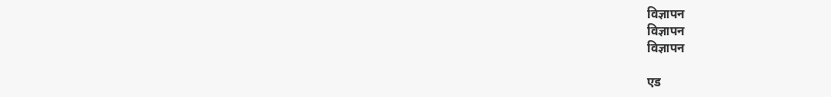विज्ञापन
विज्ञापन
विज्ञापन

एड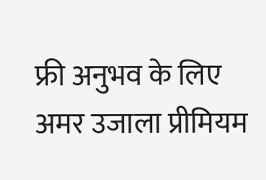फ्री अनुभव के लिए अमर उजाला प्रीमियम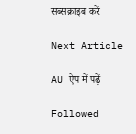सब्सक्राइब करें

Next Article

AU ऐप में पढ़ें

Followed